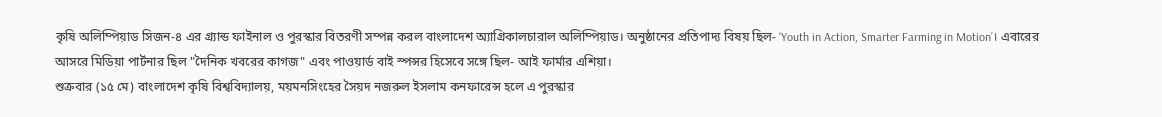কৃষি অলিম্পিয়াড সিজন-৪ এর গ্র্যান্ড ফাইনাল ও পুরস্কার বিতরণী সম্পন্ন করল বাংলাদেশ অ্যাগ্রিকালচারাল অলিম্পিয়াড। অনুষ্ঠানের প্রতিপাদ্য বিষয় ছিল- ‘Youth in Action, Smarter Farming in Motion’। এবারের আসরে মিডিয়া পার্টনার ছিল "দৈনিক খবরের কাগজ" এবং পাওয়ার্ড বাই স্পন্সর হিসেবে সঙ্গে ছিল- আই ফার্মার এশিয়া।
শুক্রবার (১৫ মে) বাংলাদেশ কৃষি বিশ্ববিদ্যালয়, ময়মনসিংহের সৈয়দ নজরুল ইসলাম কনফারেন্স হলে এ পুরস্কার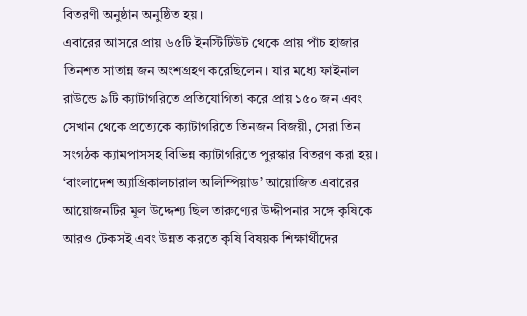বিতরণী অনুষ্ঠান অনুষ্ঠিত হয়।
এবারের আসরে প্রায় ৬৫টি ইনস্টিটিউট থেকে প্রায় পাঁচ হাজার তিনশত সাতান্ন জন অংশগ্রহণ করেছিলেন। যার মধ্যে ফাইনাল রাউন্ডে ৯টি ক্যাটাগরিতে প্রতিযোগিতা করে প্রায় ১৫০ জন এবং সেখান থেকে প্রত্যেকে ক্যাটাগরিতে তিনজন বিজয়ী, সেরা তিন সংগঠক ক্যামপাসসহ বিভিন্ন ক্যাটাগরিতে পুরস্কার বিতরণ করা হয়।
‘বাংলাদেশ অ্যাগ্রিকালচারাল অলিম্পিয়াড’ আয়োজিত এবারের আয়োজনটির মূল উদ্দেশ্য ছিল তারুণ্যের উদ্দীপনার সঙ্গে কৃষিকে আরও টেকসই এবং উন্নত করতে কৃষি বিষয়ক শিক্ষার্থীদের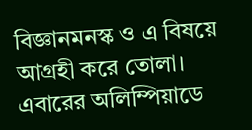বিজ্ঞানমনস্ক ও এ বিষয়ে আগ্ৰহী করে তোলা।
এবারের অলিম্পিয়াডে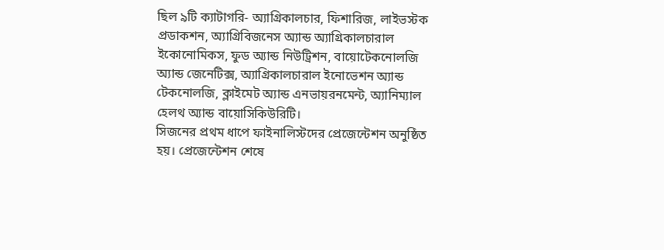ছিল ৯টি ক্যাটাগরি- অ্যাগ্রিকালচার, ফিশারিজ, লাইভস্টক প্রডাকশন, অ্যাগ্রিবিজনেস অ্যান্ড অ্যাগ্রিকালচারাল ইকোনোমিকস, ফুড অ্যান্ড নিউট্রিশন, বায়োটেকনোলজি অ্যান্ড জেনেটিক্স, অ্যাগ্রিকালচারাল ইনোভেশন অ্যান্ড টেকনোলজি, ক্লাইমেট অ্যান্ড এনভায়রনমেন্ট, অ্যানিম্যাল হেলথ অ্যান্ড বায়োসিকিউরিটি।
সিজনের প্রথম ধাপে ফাইনালিস্টদের প্রেজেন্টেশন অনুষ্ঠিত হয়। প্রেজেন্টেশন শেষে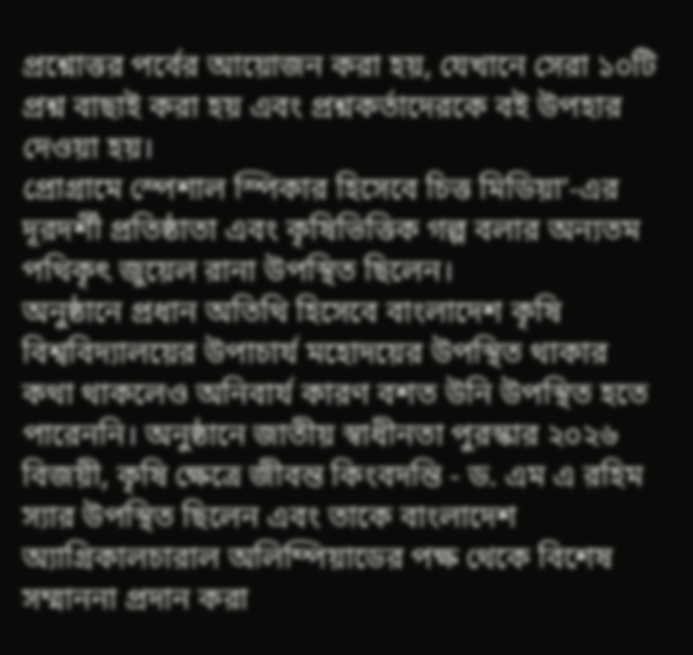প্রশ্নোত্তর পর্বের আয়োজন করা হয়, যেখানে সেরা ১০টি প্রশ্ন বাছাই করা হয় এবং প্রশ্নকর্তাদেরকে বই উপহার দেওয়া হয়।
প্রোগ্রামে স্পেশাল স্পিকার হিসেবে চিত্ত মিডিয়া’-এর দূরদর্শী প্রতিষ্ঠাতা এবং কৃষিভিত্তিক গল্প বলার অন্যতম পথিকৃৎ জুয়েল রানা উপস্থিত ছিলেন।
অনুষ্ঠানে প্রধান অতিথি হিসেবে বাংলাদেশ কৃষি বিশ্ববিদ্যালয়ের উপাচার্য মহোদয়ের উপস্থিত থাকার কথা থাকলেও অনিবার্য কারণ বশত উনি উপস্থিত হতে পারেননি। অনুষ্ঠানে জাতীয় স্বাধীনতা পুরস্কার ২০২৬ বিজয়ী, কৃষি ক্ষেত্রে জীবন্ত কিংবদন্তি - ড. এম এ রহিম স্যার উপস্থিত ছিলেন এবং তাকে বাংলাদেশ অ্যাগ্রিকালচারাল অলিম্পিয়াডের পক্ষ থেকে বিশেষ সম্মাননা প্রদান করা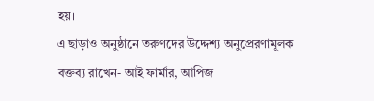হয়।
এ ছাড়াও অনুষ্ঠানে তরুণদের উদ্দেশ্য অনুপ্রেরণামূলক বক্তব্য রাখেন- আই ফার্মার, আপিজ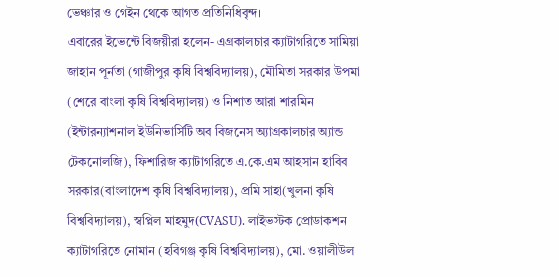ভেঞ্চার ও গেইন থেকে আগত প্রতিনিধিবৃন্দ।
এবারের ইভেন্টে বিজয়ীরা হলেন- এগ্ৰকালচার ক্যাটাগরিতে সামিয়া জাহান পূর্নতা (গাজীপুর কৃষি বিশ্ববিদ্যালয়), মৌমিতা সরকার উপমা (শেরে বাংলা কৃষি বিশ্ববিদ্যালয়) ও নিশাত আরা শারমিন (ইন্টারন্যাশনাল ইউনিভার্সিটি অব বিজনেস অ্যাগ্ৰকালচার অ্যান্ড টেকনোলজি), ফিশারিজ ক্যাটাগরিতে এ.কে.এম আহসান হাবিব সরকার(বাংলাদেশ কৃষি বিশ্ববিদ্যালয়), প্রমি সাহা(খুলনা কৃষি বিশ্ববিদ্যালয়), স্বপ্নিল মাহমুদ(CVASU). লাইভস্টক প্রোডাকশন ক্যাটাগরিতে নোমান (হবিগঞ্জ কৃষি বিশ্ববিদ্যালয়), মো. ওয়ালীউল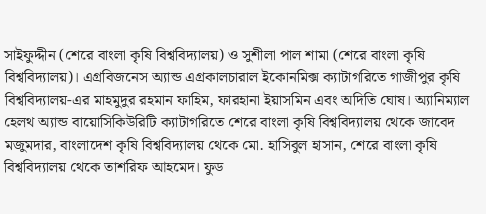সাইফুদ্দীন (শেরে বাংলা কৃষি বিশ্ববিদ্যালয়) ও সুশীলা পাল শামা (শেরে বাংলা কৃষি বিশ্ববিদ্যালয়)। এগ্ৰবিজনেস অ্যান্ড এগ্ৰকালচারাল ইকোনমিক্স ক্যাটাগরিতে গাজীপুর কৃষি বিশ্ববিদ্যালয়-এর মাহমুদুর রহমান ফাহিম, ফারহানা ইয়াসমিন এবং অদিতি ঘোষ। অ্যানিম্যাল হেলথ অ্যান্ড বায়োসিকিউরিটি ক্যাটাগরিতে শেরে বাংলা কৃষি বিশ্ববিদ্যালয় থেকে জাবেদ মজুমদার, বাংলাদেশ কৃষি বিশ্ববিদ্যালয় থেকে মো. হাসিবুল হাসান, শেরে বাংলা কৃষি বিশ্ববিদ্যালয় থেকে তাশরিফ আহমেদ। ফুড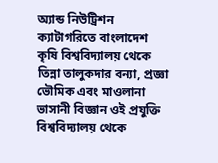অ্যান্ড নিউট্রিশন ক্যাটাগরিতে বাংলাদেশ কৃষি বিশ্ববিদ্যালয় থেকে তিন্না তালুকদার বন্যা, প্রজ্ঞা ভৌমিক এবং মাওলানা ভাসানী বিজ্ঞান ওই প্রযুক্তি বিশ্ববিদ্যালয় থেকে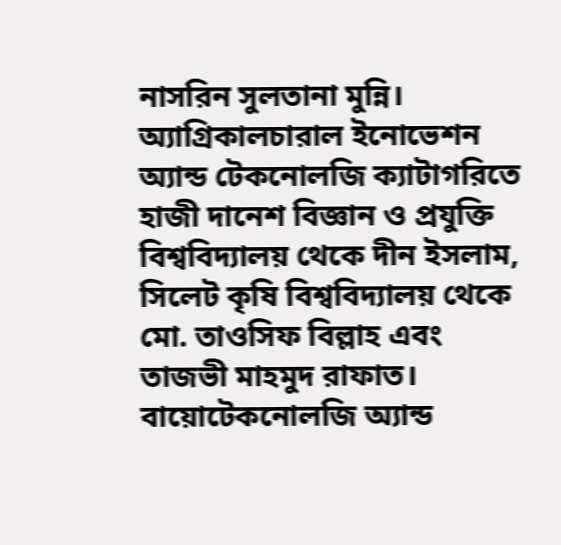নাসরিন সুলতানা মুন্নি। অ্যাগ্রিকালচারাল ইনোভেশন অ্যান্ড টেকনোলজি ক্যাটাগরিতে হাজী দানেশ বিজ্ঞান ও প্রযুক্তি বিশ্ববিদ্যালয় থেকে দীন ইসলাম, সিলেট কৃষি বিশ্ববিদ্যালয় থেকে মো. তাওসিফ বিল্লাহ এবং তাজভী মাহমুদ রাফাত। বায়োটেকনোলজি অ্যান্ড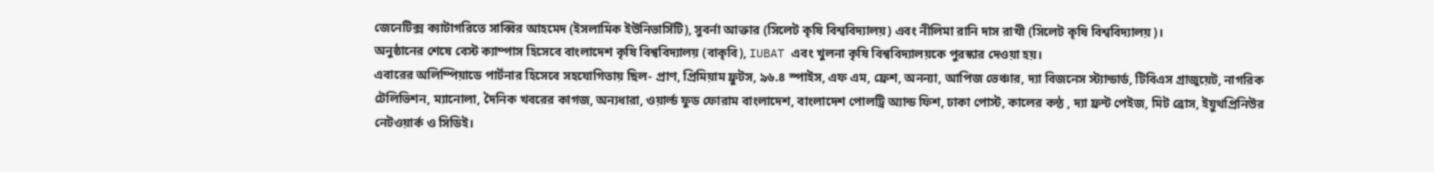জেনেটিক্স ক্যাটাগরিতে সাব্বির আহমেদ (ইসলামিক ইউনিভার্সিটি), সুবর্না আক্তার (সিলেট কৃষি বিশ্ববিদ্যালয়) এবং নীলিমা রানি দাস রাখী (সিলেট কৃষি বিশ্ববিদ্যালয়)।
অনুষ্ঠানের শেষে বেস্ট ক্যাম্পাস হিসেবে বাংলাদেশ কৃষি বিশ্ববিদ্যালয় (বাকৃবি), IUBAT এবং খুলনা কৃষি বিশ্ববিদ্যালয়কে পুরস্কার দেওয়া হয়।
এবারের অলিম্পিয়াডে পার্টনার হিসেবে সহযোগিতায় ছিল- প্রাণ, প্রিমিয়াম ফ্রুটস, ৯৬.৪ স্পাইস, এফ এম, ফ্রেশ, অনন্যা, আপিজ ভেঞ্চার, দ্যা বিজনেস স্ট্যান্ডার্ড, টিবিএস গ্রাজুয়েট, নাগরিক টেলিভিশন, ম্যানোলা, দৈনিক খবরের কাগজ, অন্যধারা, ওয়ার্ল্ড ফুড ফোরাম বাংলাদেশ, বাংলাদেশ পোলট্রি অ্যান্ড ফিশ, ঢাকা পোস্ট, কালের কন্ঠ , দ্যা ফ্রন্ট পেইজ, মিট ব্রোস, ইয়ুথপ্রিনিউর নেটওয়ার্ক ও সিডিই।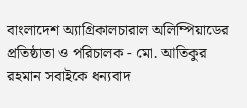বাংলাদেশ অ্যাগ্রিকালচারাল অলিম্পিয়াডের প্রতিষ্ঠাতা ও পরিচালক - মো. আতিকুর রহমান সবাইকে ধন্যবাদ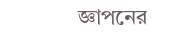জ্ঞাপনের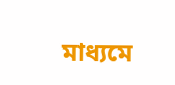মাধ্যমে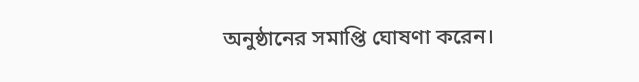অনুষ্ঠানের সমাপ্তি ঘোষণা করেন।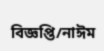বিজ্ঞপ্তি/নাঈম